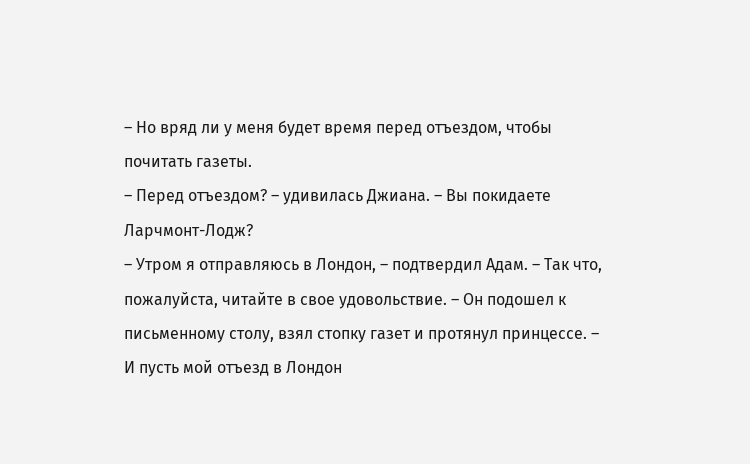– Но вряд ли у меня будет время перед отъездом, чтобы почитать газеты.
– Перед отъездом? – удивилась Джиана. – Вы покидаете Ларчмонт-Лодж?
– Утром я отправляюсь в Лондон, – подтвердил Адам. – Так что, пожалуйста, читайте в свое удовольствие. – Он подошел к письменному столу, взял стопку газет и протянул принцессе. – И пусть мой отъезд в Лондон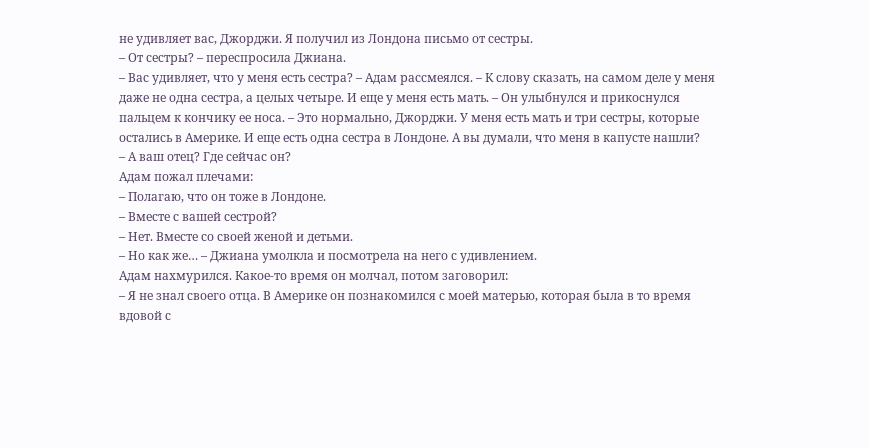не удивляет вас, Джорджи. Я получил из Лондона письмо от сестры.
– От сестры? – переспросила Джиана.
– Вас удивляет, что у меня есть сестра? – Адам рассмеялся. – К слову сказать, на самом деле у меня даже не одна сестра, а целых четыре. И еще у меня есть мать. – Он улыбнулся и прикоснулся пальцем к кончику ее носа. – Это нормально, Джорджи. У меня есть мать и три сестры, которые остались в Америке. И еще есть одна сестра в Лондоне. А вы думали, что меня в капусте нашли?
– А ваш отец? Где сейчас он?
Адам пожал плечами:
– Полагаю, что он тоже в Лондоне.
– Вместе с вашей сестрой?
– Нет. Вместе со своей женой и детьми.
– Но как же… – Джиана умолкла и посмотрела на него с удивлением.
Адам нахмурился. Какое-то время он молчал, потом заговорил:
– Я не знал своего отца. В Америке он познакомился с моей матерью, которая была в то время вдовой с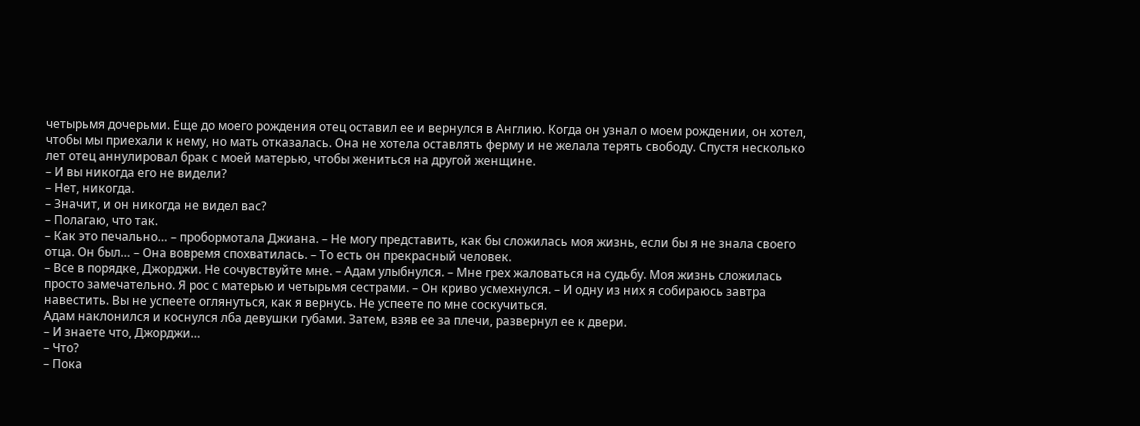четырьмя дочерьми. Еще до моего рождения отец оставил ее и вернулся в Англию. Когда он узнал о моем рождении, он хотел, чтобы мы приехали к нему, но мать отказалась. Она не хотела оставлять ферму и не желала терять свободу. Спустя несколько лет отец аннулировал брак с моей матерью, чтобы жениться на другой женщине.
– И вы никогда его не видели?
– Нет, никогда.
– Значит, и он никогда не видел вас?
– Полагаю, что так.
– Как это печально… – пробормотала Джиана. – Не могу представить, как бы сложилась моя жизнь, если бы я не знала своего отца. Он был… – Она вовремя спохватилась. – То есть он прекрасный человек.
– Все в порядке, Джорджи. Не сочувствуйте мне. – Адам улыбнулся. – Мне грех жаловаться на судьбу. Моя жизнь сложилась просто замечательно. Я рос с матерью и четырьмя сестрами. – Он криво усмехнулся. – И одну из них я собираюсь завтра навестить. Вы не успеете оглянуться, как я вернусь. Не успеете по мне соскучиться.
Адам наклонился и коснулся лба девушки губами. Затем, взяв ее за плечи, развернул ее к двери.
– И знаете что, Джорджи…
– Что?
– Пока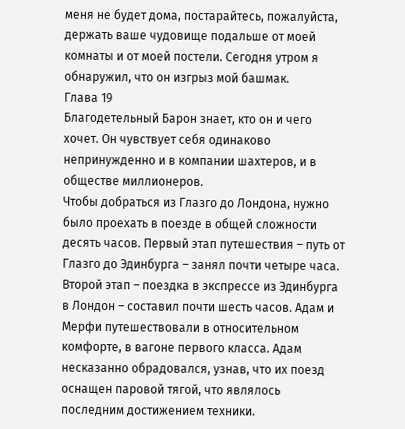меня не будет дома, постарайтесь, пожалуйста, держать ваше чудовище подальше от моей комнаты и от моей постели. Сегодня утром я обнаружил, что он изгрыз мой башмак.
Глава 19
Благодетельный Барон знает, кто он и чего хочет. Он чувствует себя одинаково непринужденно и в компании шахтеров, и в обществе миллионеров.
Чтобы добраться из Глазго до Лондона, нужно было проехать в поезде в общей сложности десять часов. Первый этап путешествия – путь от Глазго до Эдинбурга – занял почти четыре часа. Второй этап – поездка в экспрессе из Эдинбурга в Лондон – составил почти шесть часов. Адам и Мерфи путешествовали в относительном комфорте, в вагоне первого класса. Адам несказанно обрадовался, узнав, что их поезд оснащен паровой тягой, что являлось последним достижением техники.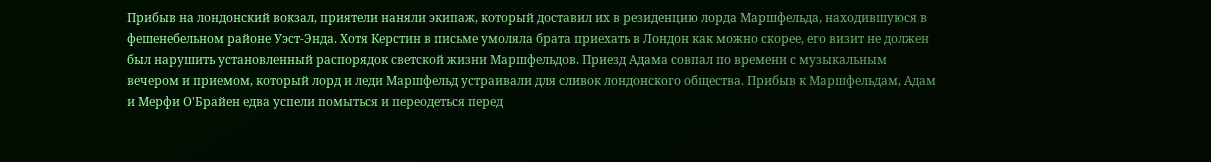Прибыв на лондонский вокзал, приятели наняли экипаж, который доставил их в резиденцию лорда Маршфельда, находившуюся в фешенебельном районе Уэст-Энда. Хотя Керстин в письме умоляла брата приехать в Лондон как можно скорее, его визит не должен был нарушить установленный распорядок светской жизни Маршфельдов. Приезд Адама совпал по времени с музыкальным вечером и приемом, который лорд и леди Маршфельд устраивали для сливок лондонского общества. Прибыв к Маршфельдам, Адам и Мерфи О'Брайен едва успели помыться и переодеться перед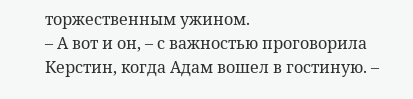торжественным ужином.
– А вот и он, – с важностью проговорила Керстин, когда Адам вошел в гостиную. –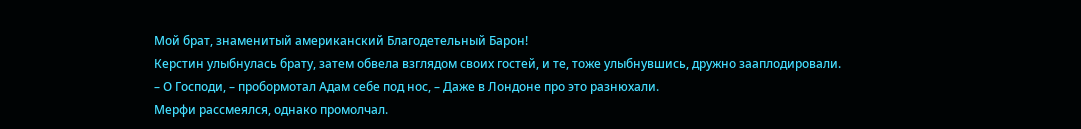Мой брат, знаменитый американский Благодетельный Барон!
Керстин улыбнулась брату, затем обвела взглядом своих гостей, и те, тоже улыбнувшись, дружно зааплодировали.
– О Господи, – пробормотал Адам себе под нос, – Даже в Лондоне про это разнюхали.
Мерфи рассмеялся, однако промолчал.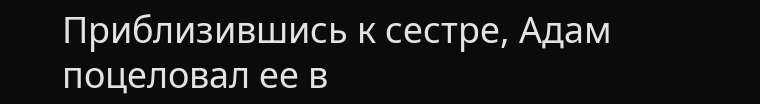Приблизившись к сестре, Адам поцеловал ее в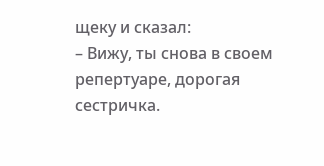щеку и сказал:
– Вижу, ты снова в своем репертуаре, дорогая сестричка.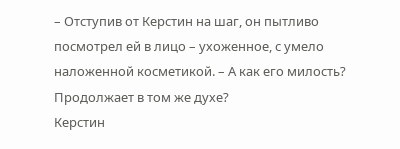– Отступив от Керстин на шаг, он пытливо посмотрел ей в лицо – ухоженное, с умело наложенной косметикой. – А как его милость? Продолжает в том же духе?
Керстин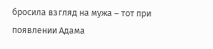бросила взгляд на мужа – тот при появлении Адама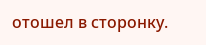отошел в сторонку.